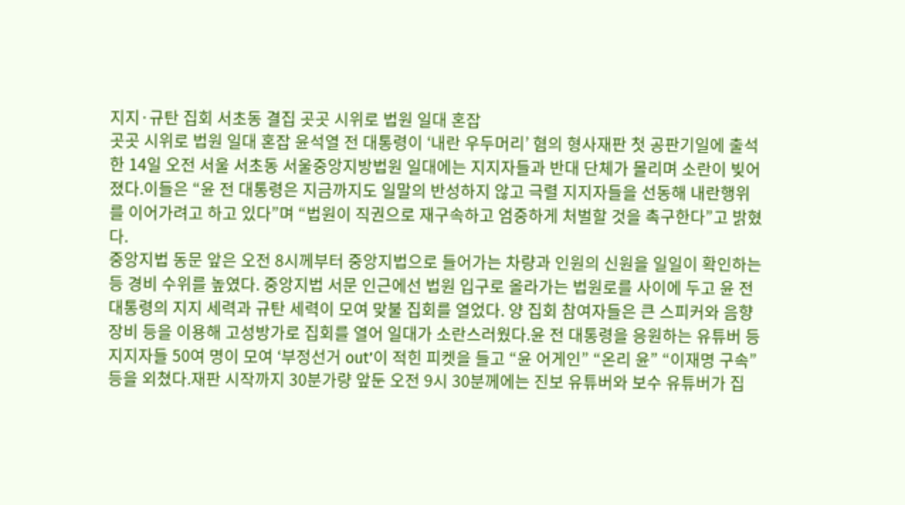지지·규탄 집회 서초동 결집 곳곳 시위로 법원 일대 혼잡
곳곳 시위로 법원 일대 혼잡 윤석열 전 대통령이 ‘내란 우두머리’ 혐의 형사재판 첫 공판기일에 출석한 14일 오전 서울 서초동 서울중앙지방법원 일대에는 지지자들과 반대 단체가 몰리며 소란이 빚어졌다.이들은 “윤 전 대통령은 지금까지도 일말의 반성하지 않고 극렬 지지자들을 선동해 내란행위를 이어가려고 하고 있다”며 “법원이 직권으로 재구속하고 엄중하게 처벌할 것을 촉구한다”고 밝혔다.
중앙지법 동문 앞은 오전 8시께부터 중앙지법으로 들어가는 차량과 인원의 신원을 일일이 확인하는 등 경비 수위를 높였다. 중앙지법 서문 인근에선 법원 입구로 올라가는 법원로를 사이에 두고 윤 전 대통령의 지지 세력과 규탄 세력이 모여 맞불 집회를 열었다. 양 집회 참여자들은 큰 스피커와 음향 장비 등을 이용해 고성방가로 집회를 열어 일대가 소란스러웠다.윤 전 대통령을 응원하는 유튜버 등 지지자들 50여 명이 모여 ‘부정선거 out’이 적힌 피켓을 들고 “윤 어게인” “온리 윤” “이재명 구속” 등을 외쳤다.재판 시작까지 30분가량 앞둔 오전 9시 30분께에는 진보 유튜버와 보수 유튜버가 집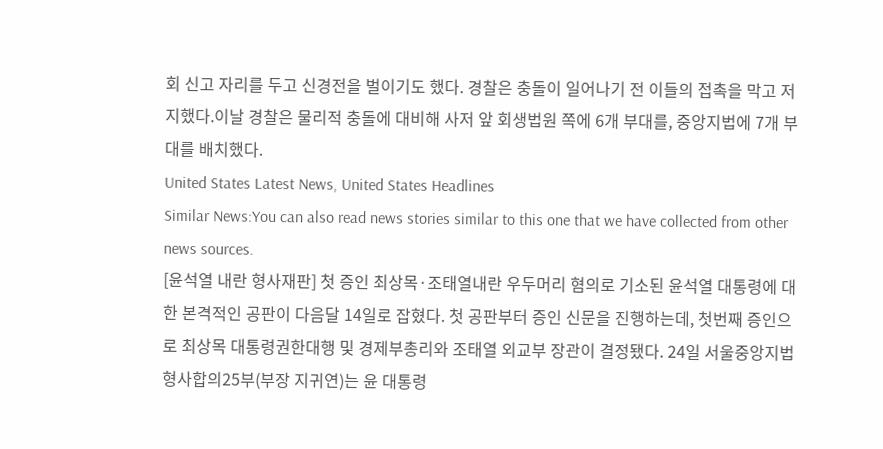회 신고 자리를 두고 신경전을 벌이기도 했다. 경찰은 충돌이 일어나기 전 이들의 접촉을 막고 저지했다.이날 경찰은 물리적 충돌에 대비해 사저 앞 회생법원 쪽에 6개 부대를, 중앙지법에 7개 부대를 배치했다.
United States Latest News, United States Headlines
Similar News:You can also read news stories similar to this one that we have collected from other news sources.
[윤석열 내란 형사재판] 첫 증인 최상목·조태열내란 우두머리 혐의로 기소된 윤석열 대통령에 대한 본격적인 공판이 다음달 14일로 잡혔다. 첫 공판부터 증인 신문을 진행하는데, 첫번째 증인으로 최상목 대통령권한대행 및 경제부총리와 조태열 외교부 장관이 결정됐다. 24일 서울중앙지법 형사합의25부(부장 지귀연)는 윤 대통령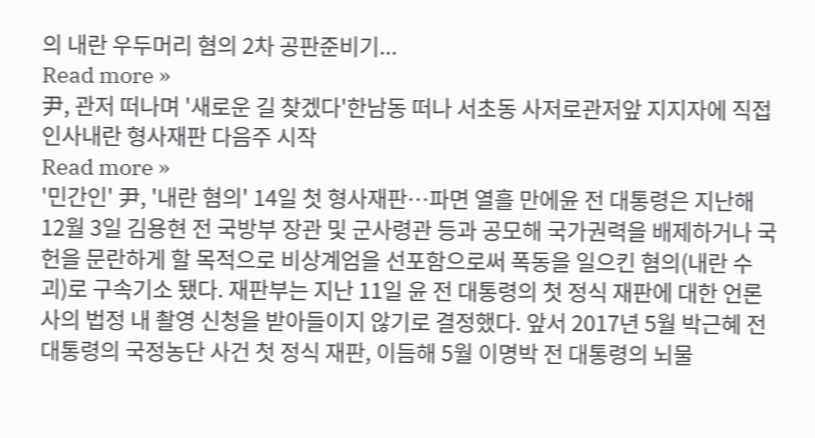의 내란 우두머리 혐의 2차 공판준비기...
Read more »
尹, 관저 떠나며 '새로운 길 찾겠다'한남동 떠나 서초동 사저로관저앞 지지자에 직접 인사내란 형사재판 다음주 시작
Read more »
'민간인' 尹, '내란 혐의' 14일 첫 형사재판…파면 열흘 만에윤 전 대통령은 지난해 12월 3일 김용현 전 국방부 장관 및 군사령관 등과 공모해 국가권력을 배제하거나 국헌을 문란하게 할 목적으로 비상계엄을 선포함으로써 폭동을 일으킨 혐의(내란 수괴)로 구속기소 됐다. 재판부는 지난 11일 윤 전 대통령의 첫 정식 재판에 대한 언론사의 법정 내 촬영 신청을 받아들이지 않기로 결정했다. 앞서 2017년 5월 박근혜 전 대통령의 국정농단 사건 첫 정식 재판, 이듬해 5월 이명박 전 대통령의 뇌물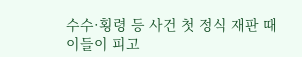수수·횡령 등 사건 첫 정식 재판 때 이들이 피고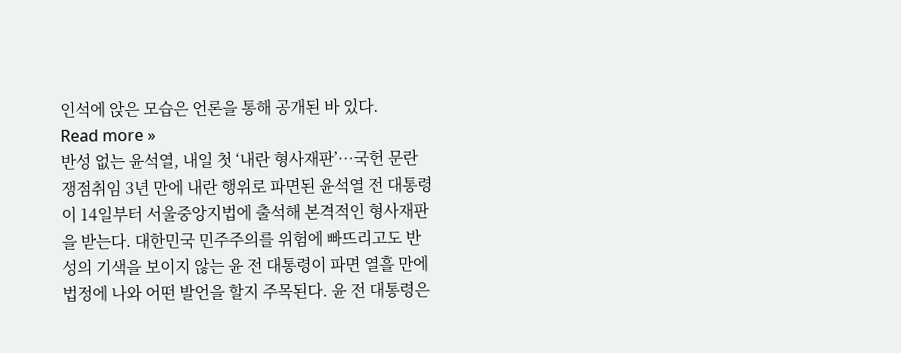인석에 앉은 모습은 언론을 통해 공개된 바 있다.
Read more »
반성 없는 윤석열, 내일 첫 ‘내란 형사재판’…국헌 문란 쟁점취임 3년 만에 내란 행위로 파면된 윤석열 전 대통령이 14일부터 서울중앙지법에 출석해 본격적인 형사재판을 받는다. 대한민국 민주주의를 위험에 빠뜨리고도 반성의 기색을 보이지 않는 윤 전 대통령이 파면 열흘 만에 법정에 나와 어떤 발언을 할지 주목된다. 윤 전 대통령은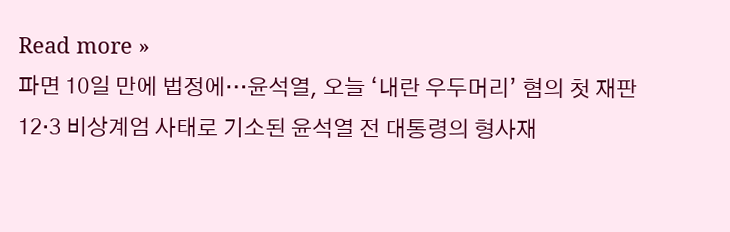Read more »
파면 10일 만에 법정에…윤석열, 오늘 ‘내란 우두머리’ 혐의 첫 재판12·3 비상계엄 사태로 기소된 윤석열 전 대통령의 형사재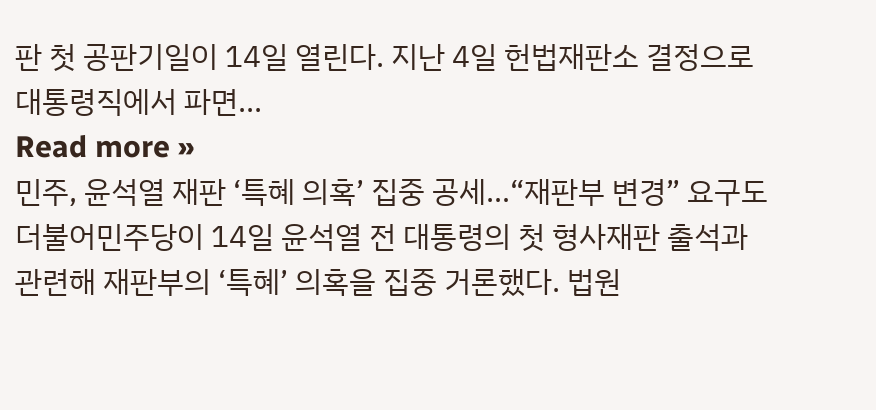판 첫 공판기일이 14일 열린다. 지난 4일 헌법재판소 결정으로 대통령직에서 파면...
Read more »
민주, 윤석열 재판 ‘특혜 의혹’ 집중 공세…“재판부 변경” 요구도더불어민주당이 14일 윤석열 전 대통령의 첫 형사재판 출석과 관련해 재판부의 ‘특혜’ 의혹을 집중 거론했다. 법원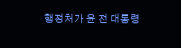행정처가 윤 전 대통령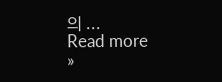의 ...
Read more »